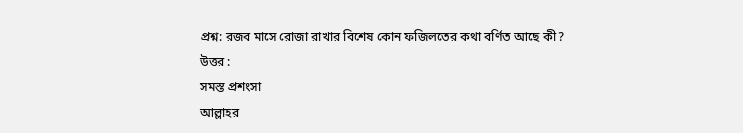প্রশ্ন: রজব মাসে রোজা রাখার বিশেষ কোন ফজিলতের কথা বর্ণিত আছে কী?
উত্তর :
সমস্ত প্রশংসা
আল্লাহর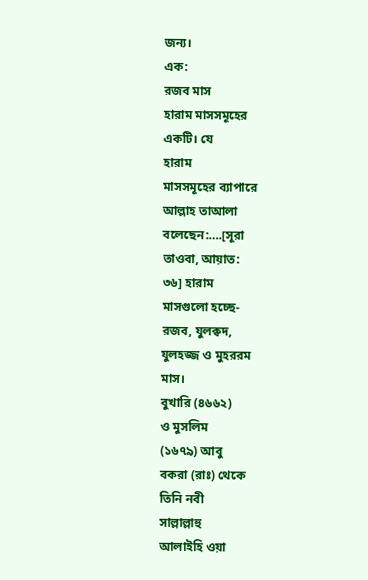জন্য।
এক:
রজব মাস
হারাম মাসসমূহের
একটি। যে
হারাম
মাসসমূহের ব্যাপারে
আল্লাহ তাআলা
বলেছেন:….[সূরা
তাওবা, আয়াত:
৩৬] হারাম
মাসগুলো হচ্ছে-
রজব, যুলক্বদ,
যুলহজ্জ ও মুহররম
মাস।
বুখারি (৪৬৬২)
ও মুসলিম
(১৬৭৯) আবু
বকরা (রাঃ) থেকে
তিনি নবী
সাল্লাল্লাহু
আলাইহি ওয়া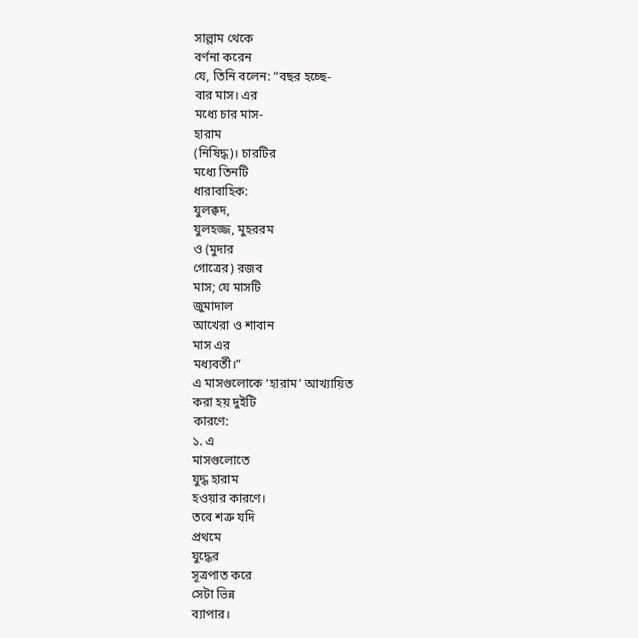সাল্লাম থেকে
বর্ণনা করেন
যে, তিনি বলেন: “বছর হচ্ছে-
বার মাস। এর
মধ্যে চার মাস-
হারাম
(নিষিদ্ধ)। চারটির
মধ্যে তিনটি
ধারাবাহিক:
যুলক্বদ,
যুলহজ্জ, মুহররম
ও (মুদার
গোত্রের) রজব
মাস; যে মাসটি
জুমাদাল
আখেরা ও শাবান
মাস এর
মধ্যবর্তী।”
এ মাসগুলোকে ‘হারাম’ আখ্যায়িত
করা হয় দুইটি
কারণে:
১. এ
মাসগুলোতে
যুদ্ধ হারাম
হওয়ার কারণে।
তবে শত্রু যদি
প্রথমে
যুদ্ধের
সূত্রপাত করে
সেটা ভিন্ন
ব্যাপার।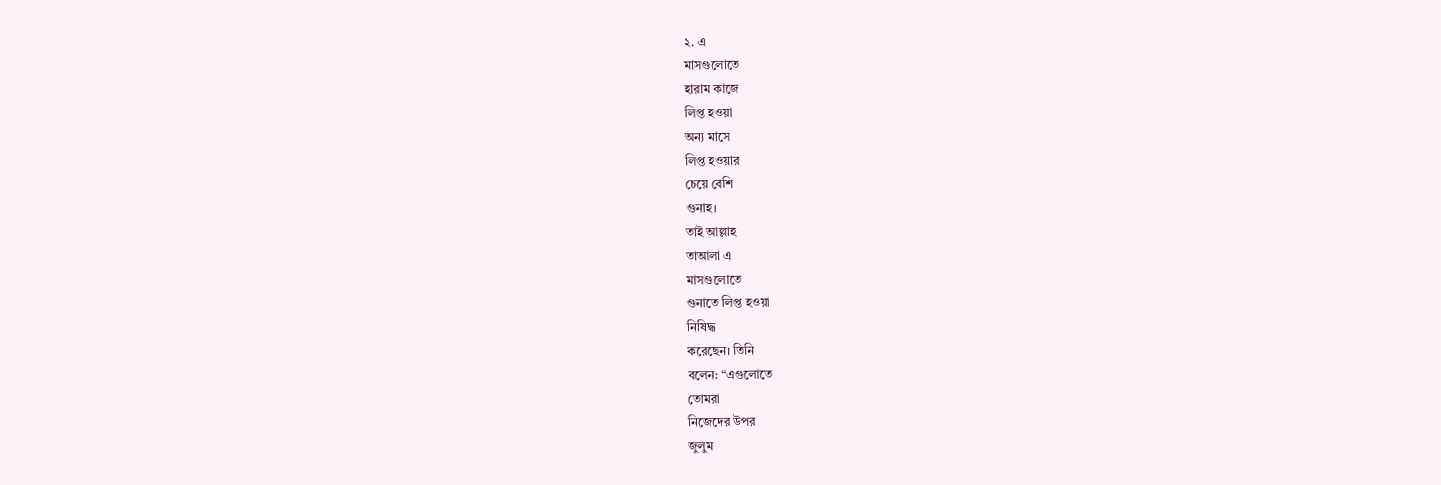২. এ
মাসগুলোতে
হারাম কাজে
লিপ্ত হওয়া
অন্য মাসে
লিপ্ত হওয়ার
চেয়ে বেশি
গুনাহ।
তাই আল্লাহ
তাআলা এ
মাসগুলোতে
গুনাতে লিপ্ত হওয়া
নিষিদ্ধ
করেছেন। তিনি
বলেন: “এগুলোতে
তোমরা
নিজেদের উপর
জুলুম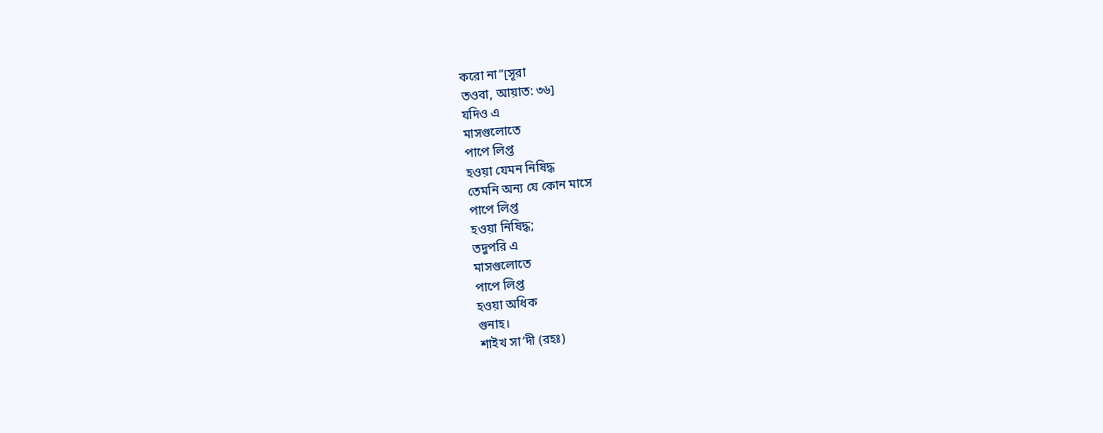করো না”[সূরা
তওবা, আয়াত: ৩৬]
যদিও এ
মাসগুলোতে
পাপে লিপ্ত
হওয়া যেমন নিষিদ্ধ
তেমনি অন্য যে কোন মাসে
পাপে লিপ্ত
হওয়া নিষিদ্ধ;
তদুপরি এ
মাসগুলোতে
পাপে লিপ্ত
হওয়া অধিক
গুনাহ।
শাইখ সা’দী (রহঃ)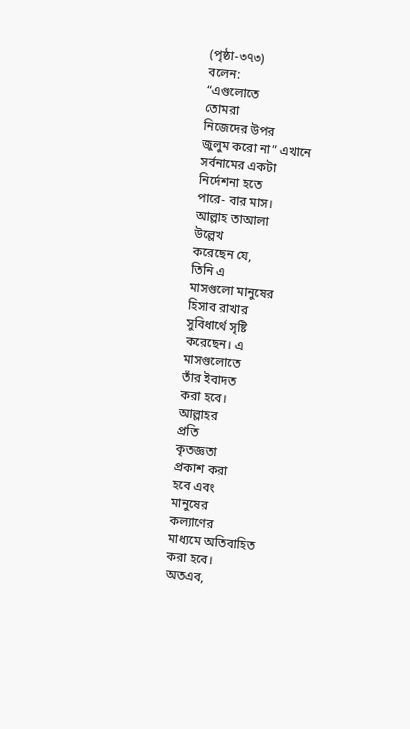(পৃষ্ঠা-৩৭৩)
বলেন:
“এগুলোতে
তোমরা
নিজেদের উপর
জুলুম করো না” এখানে
সর্বনামের একটা
নির্দেশনা হতে
পারে- বার মাস।
আল্লাহ তাআলা
উল্লেখ
করেছেন যে,
তিনি এ
মাসগুলো মানুষের
হিসাব রাখার
সুবিধার্থে সৃষ্টি
করেছেন। এ
মাসগুলোতে
তাঁর ইবাদত
করা হবে।
আল্লাহর
প্রতি
কৃতজ্ঞতা
প্রকাশ করা
হবে এবং
মানুষের
কল্যাণের
মাধ্যমে অতিবাহিত
করা হবে।
অতএব,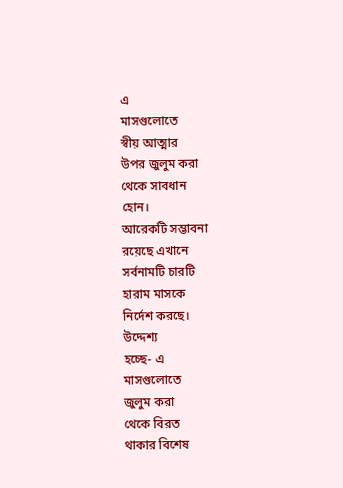এ
মাসগুলোতে
স্বীয় আত্মার
উপর জুলুম করা
থেকে সাবধান
হোন।
আরেকটি সম্ভাবনা
রয়েছে এখানে
সর্বনামটি চারটি
হারাম মাসকে
নির্দেশ করছে।
উদ্দেশ্য
হচ্ছে- এ
মাসগুলোতে
জুলুম করা
থেকে বিরত
থাকার বিশেষ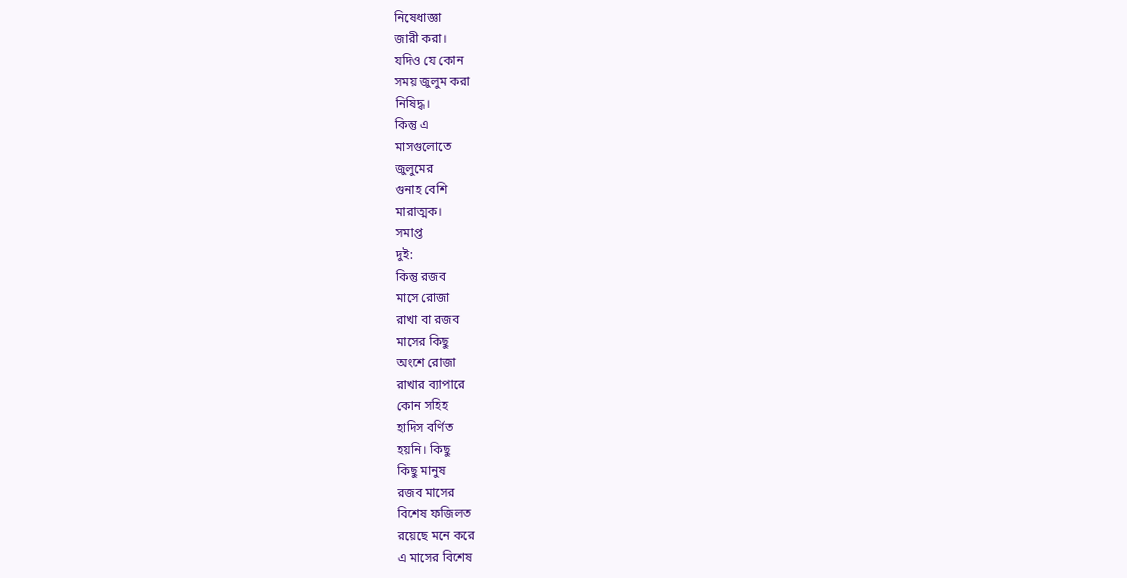নিষেধাজ্ঞা
জারী করা।
যদিও যে কোন
সময় জুলুম করা
নিষিদ্ধ।
কিন্তু এ
মাসগুলোতে
জুলুমের
গুনাহ বেশি
মারাত্মক।
সমাপ্ত
দুই:
কিন্তু রজব
মাসে রোজা
রাখা বা রজব
মাসের কিছু
অংশে রোজা
রাখার ব্যাপারে
কোন সহিহ
হাদিস বর্ণিত
হয়নি। কিছু
কিছু মানুষ
রজব মাসের
বিশেষ ফজিলত
রয়েছে মনে করে
এ মাসের বিশেষ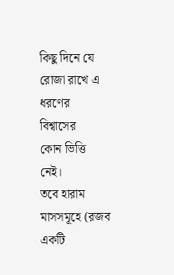কিছু দিনে যে
রোজা রাখে এ
ধরণের
বিশ্বাসের
কোন ভিত্তি
নেই।
তবে হারাম
মাসসমূহে (রজব
একটি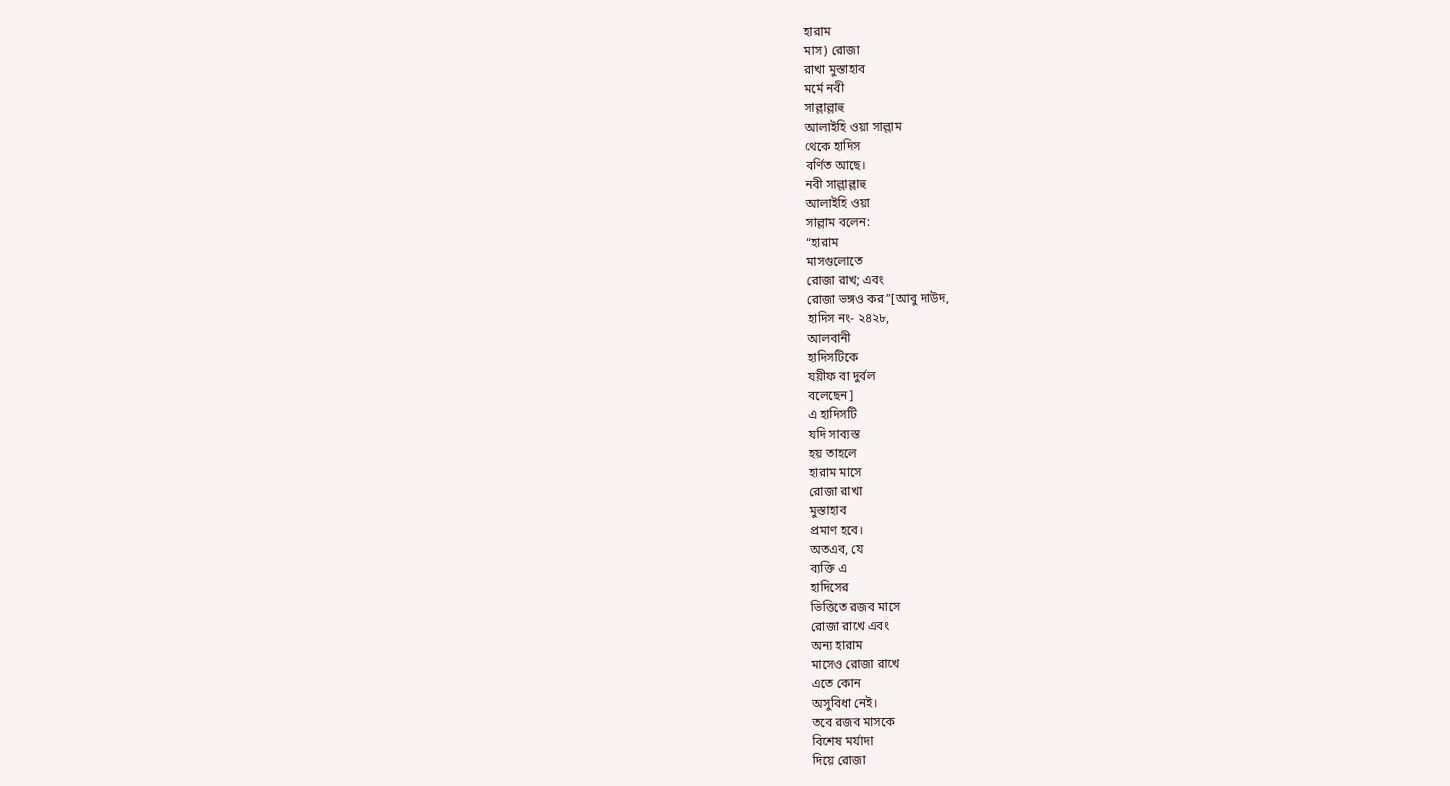হারাম
মাস) রোজা
রাখা মুস্তাহাব
মর্মে নবী
সাল্লাল্লাহু
আলাইহি ওয়া সাল্লাম
থেকে হাদিস
বর্ণিত আছে।
নবী সাল্লাল্লাহু
আলাইহি ওয়া
সাল্লাম বলেন:
“হারাম
মাসগুলোতে
রোজা রাখ; এবং
রোজা ভঙ্গও কর”[আবু দাউদ,
হাদিস নং- ২৪২৮,
আলবানী
হাদিসটিকে
যয়ীফ বা দুর্বল
বলেছেন]
এ হাদিসটি
যদি সাব্যস্ত
হয় তাহলে
হারাম মাসে
রোজা রাখা
মুস্তাহাব
প্রমাণ হবে।
অতএব, যে
ব্যক্তি এ
হাদিসের
ভিত্তিতে রজব মাসে
রোজা রাখে এবং
অন্য হারাম
মাসেও রোজা রাখে
এতে কোন
অসুবিধা নেই।
তবে রজব মাসকে
বিশেষ মর্যাদা
দিয়ে রোজা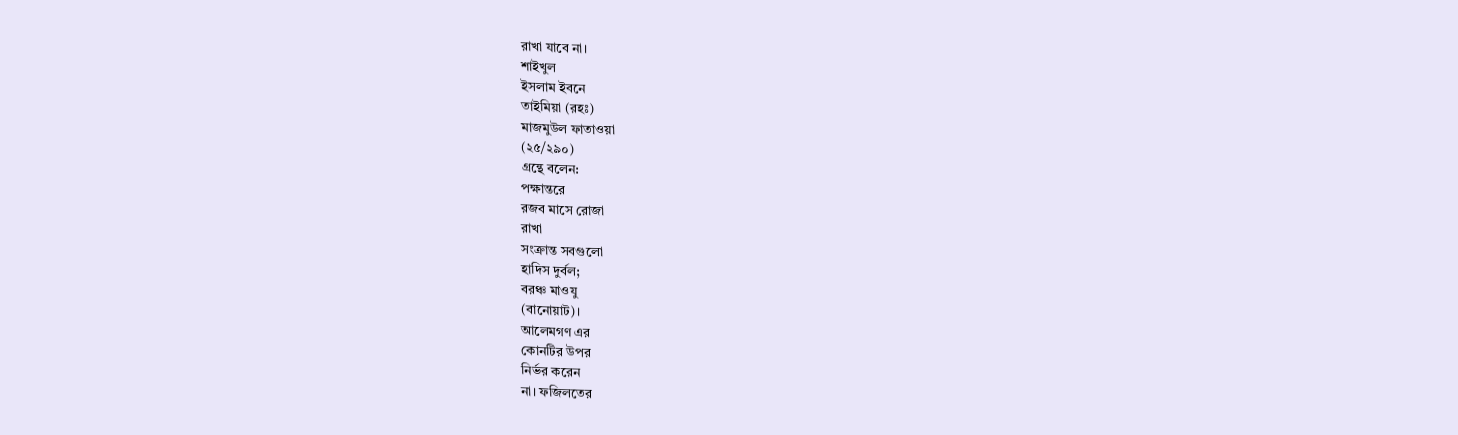রাখা যাবে না।
শাইখুল
ইসলাম ইবনে
তাইমিয়া (রহঃ)
মাজমুউল ফাতাওয়া
(২৫/২৯০)
গ্রন্থে বলেন:
পক্ষান্তরে
রজব মাসে রোজা
রাখা
সংক্রান্ত সবগুলো
হাদিস দুর্বল;
বরঞ্চ মাওযু
(বানোয়াট)।
আলেমগণ এর
কোনটির উপর
নির্ভর করেন
না। ফজিলতের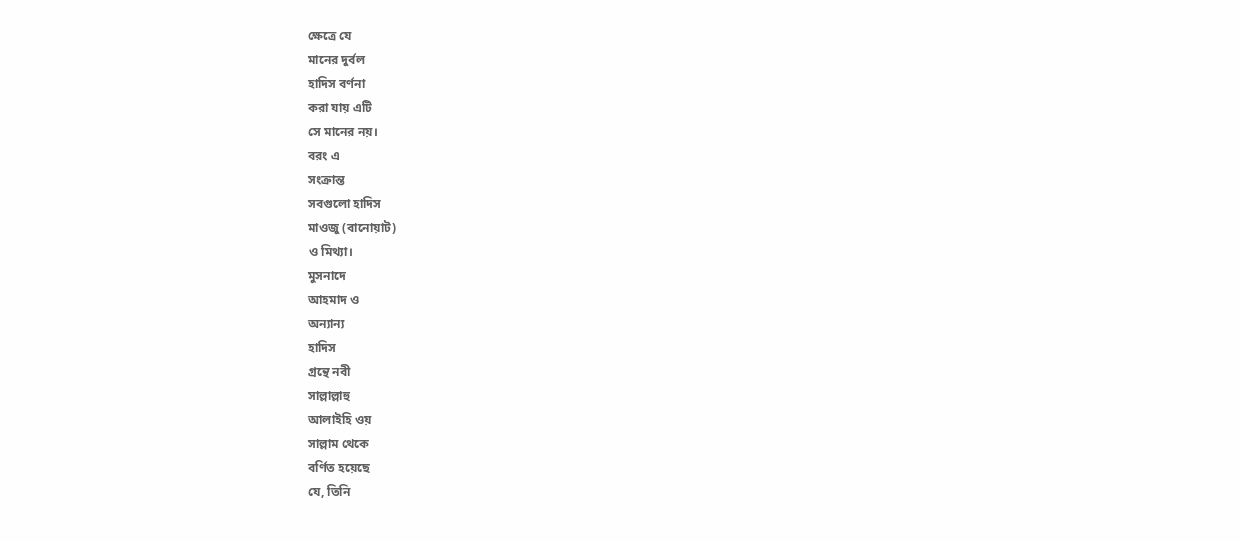ক্ষেত্রে যে
মানের দুর্বল
হাদিস বর্ণনা
করা যায় এটি
সে মানের নয়।
বরং এ
সংক্রান্ত
সবগুলো হাদিস
মাওজু (বানোয়াট)
ও মিথ্যা।
মুসনাদে
আহমাদ ও
অন্যান্য
হাদিস
গ্রন্থে নবী
সাল্লাল্লাহু
আলাইহি ওয়
সাল্লাম থেকে
বর্ণিত হয়েছে
যে, তিনি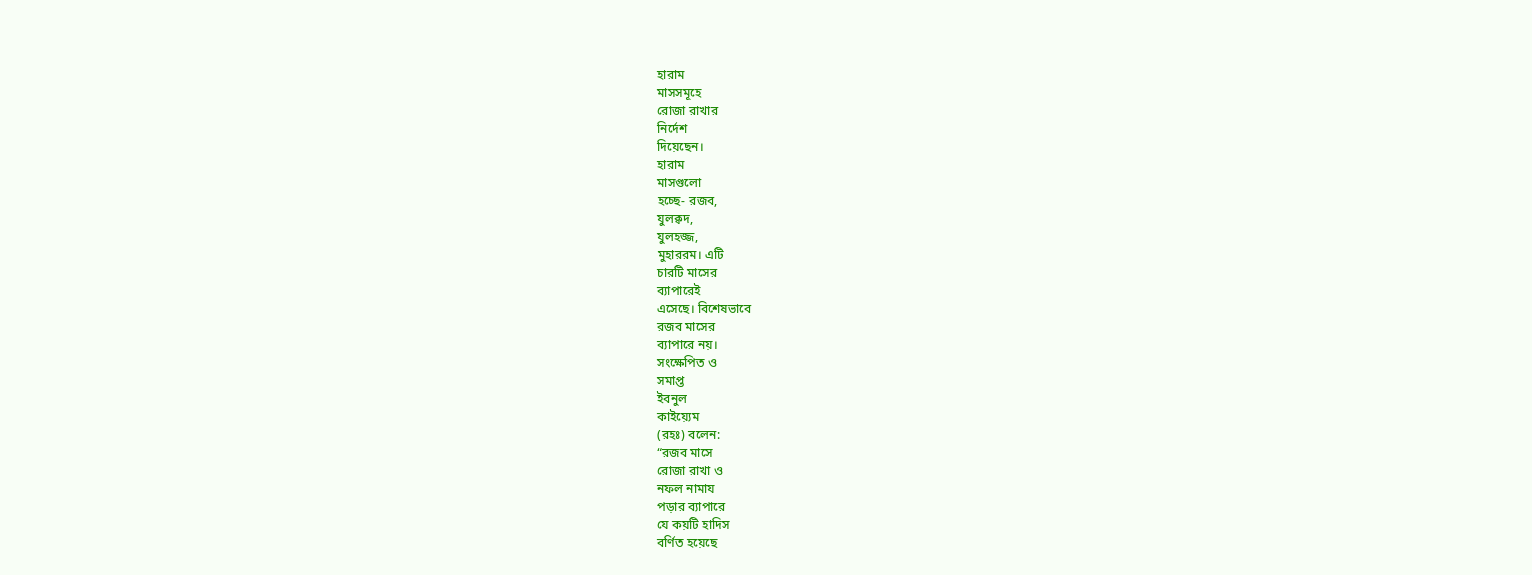হারাম
মাসসমূহে
রোজা রাখার
নির্দেশ
দিয়েছেন।
হারাম
মাসগুলো
হচ্ছে- রজব,
যুলক্বদ,
যুলহজ্জ,
মুহাররম। এটি
চারটি মাসের
ব্যাপারেই
এসেছে। বিশেষভাবে
রজব মাসের
ব্যাপারে নয়।
সংক্ষেপিত ও
সমাপ্ত
ইবনুল
কাইয়্যেম
(রহঃ) বলেন:
“রজব মাসে
রোজা রাখা ও
নফল নামায
পড়ার ব্যাপারে
যে কয়টি হাদিস
বর্ণিত হয়েছে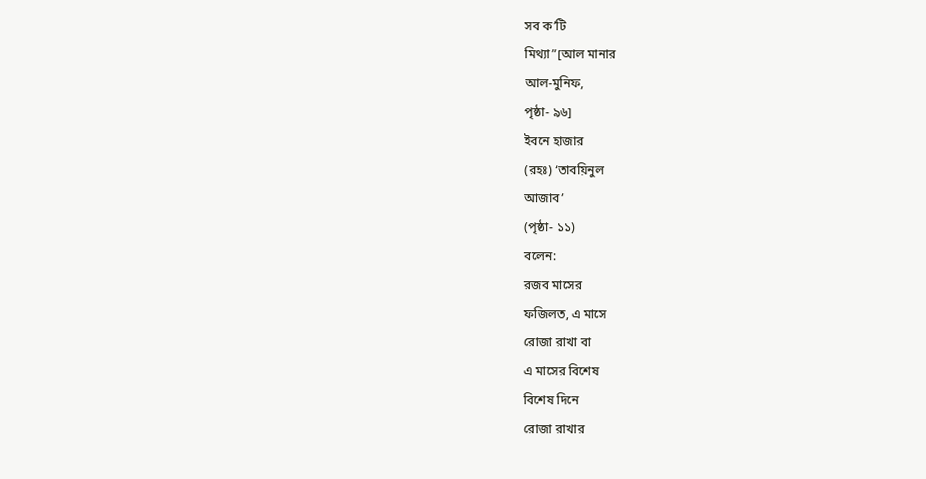সব ক’টি
মিথ্যা”[আল মানার
আল-মুনিফ,
পৃষ্ঠা- ৯৬]
ইবনে হাজার
(রহঃ) ‘তাবয়িনুল
আজাব’
(পৃষ্ঠা- ১১)
বলেন:
রজব মাসের
ফজিলত, এ মাসে
রোজা রাখা বা
এ মাসের বিশেষ
বিশেষ দিনে
রোজা রাখার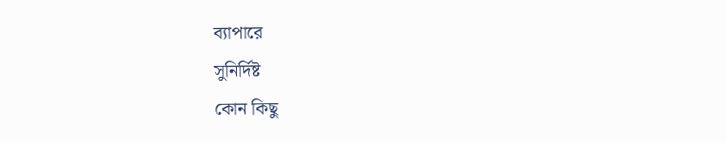ব্যাপারে
সুনির্দিষ্ট
কোন কিছু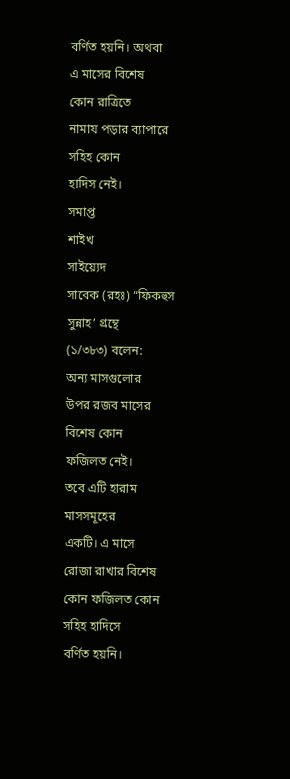বর্ণিত হয়নি। অথবা
এ মাসের বিশেষ
কোন রাত্রিতে
নামায পড়ার ব্যাপারে
সহিহ কোন
হাদিস নেই।
সমাপ্ত
শাইখ
সাইয়্যেদ
সাবেক (রহঃ) “ফিকহুস
সুন্নাহ’ গ্রন্থে
(১/৩৮৩) বলেন:
অন্য মাসগুলোর
উপর রজব মাসের
বিশেষ কোন
ফজিলত নেই।
তবে এটি হারাম
মাসসমূহের
একটি। এ মাসে
রোজা রাখার বিশেষ
কোন ফজিলত কোন
সহিহ হাদিসে
বর্ণিত হয়নি।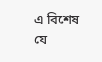এ বিশেষ যে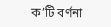ক’টি বর্ণনা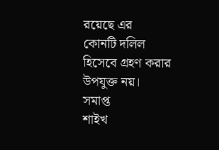রয়েছে এর
কোনটি দলিল
হিসেবে গ্রহণ করার
উপযুক্ত নয়।
সমাপ্ত
শাইখ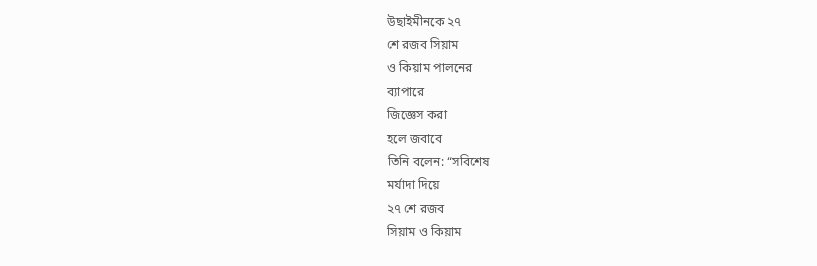উছাইমীনকে ২৭
শে রজব সিয়াম
ও কিয়াম পালনের
ব্যাপারে
জিজ্ঞেস করা
হলে জবাবে
তিনি বলেন: “সবিশেষ
মর্যাদা দিয়ে
২৭ শে রজব
সিয়াম ও কিয়াম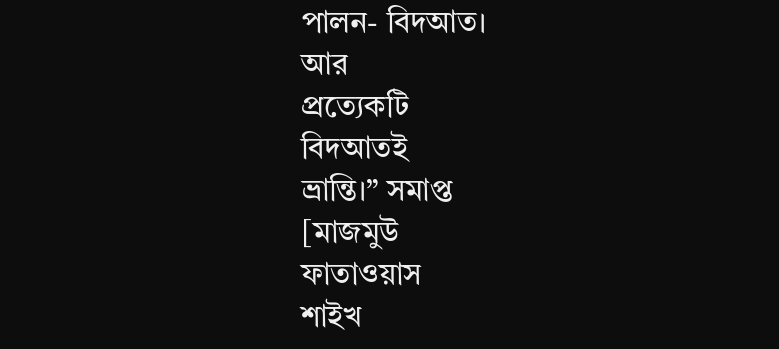পালন- বিদআত।
আর
প্রত্যেকটি
বিদআতই
ভ্রান্তি।” সমাপ্ত
[মাজমুউ
ফাতাওয়াস
শাইখ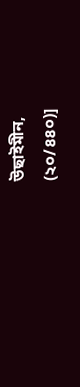উছাইমীন,
(২০/৪৪০)]